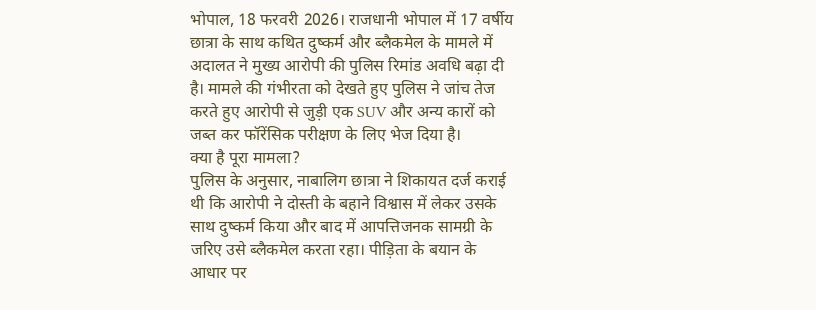भोपाल, 18 फरवरी 2026। राजधानी भोपाल में 17 वर्षीय छात्रा के साथ कथित दुष्कर्म और ब्लैकमेल के मामले में अदालत ने मुख्य आरोपी की पुलिस रिमांड अवधि बढ़ा दी है। मामले की गंभीरता को देखते हुए पुलिस ने जांच तेज करते हुए आरोपी से जुड़ी एक SUV और अन्य कारों को जब्त कर फॉरेंसिक परीक्षण के लिए भेज दिया है।
क्या है पूरा मामला?
पुलिस के अनुसार, नाबालिग छात्रा ने शिकायत दर्ज कराई थी कि आरोपी ने दोस्ती के बहाने विश्वास में लेकर उसके साथ दुष्कर्म किया और बाद में आपत्तिजनक सामग्री के जरिए उसे ब्लैकमेल करता रहा। पीड़िता के बयान के आधार पर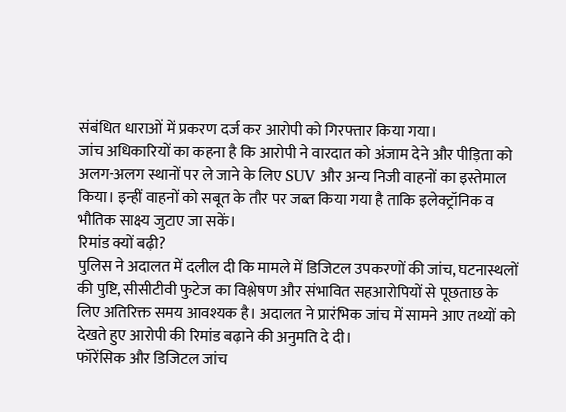संबंधित धाराओं में प्रकरण दर्ज कर आरोपी को गिरफ्तार किया गया।
जांच अधिकारियों का कहना है कि आरोपी ने वारदात को अंजाम देने और पीड़िता को अलग-अलग स्थानों पर ले जाने के लिए SUV और अन्य निजी वाहनों का इस्तेमाल किया। इन्हीं वाहनों को सबूत के तौर पर जब्त किया गया है ताकि इलेक्ट्रॉनिक व भौतिक साक्ष्य जुटाए जा सकें।
रिमांड क्यों बढ़ी?
पुलिस ने अदालत में दलील दी कि मामले में डिजिटल उपकरणों की जांच, घटनास्थलों की पुष्टि, सीसीटीवी फुटेज का विश्लेषण और संभावित सहआरोपियों से पूछताछ के लिए अतिरिक्त समय आवश्यक है। अदालत ने प्रारंभिक जांच में सामने आए तथ्यों को देखते हुए आरोपी की रिमांड बढ़ाने की अनुमति दे दी।
फॉरेंसिक और डिजिटल जांच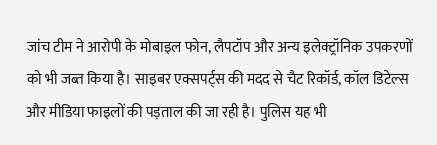जांच टीम ने आरोपी के मोबाइल फोन, लैपटॉप और अन्य इलेक्ट्रॉनिक उपकरणों को भी जब्त किया है। साइबर एक्सपर्ट्स की मदद से चैट रिकॉर्ड, कॉल डिटेल्स और मीडिया फाइलों की पड़ताल की जा रही है। पुलिस यह भी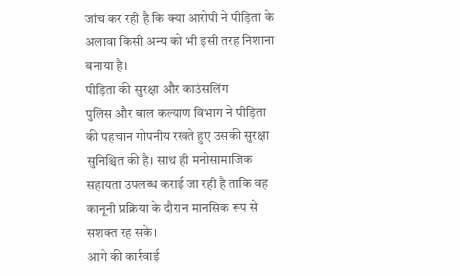जांच कर रही है कि क्या आरोपी ने पीड़िता के अलावा किसी अन्य को भी इसी तरह निशाना बनाया है।
पीड़िता की सुरक्षा और काउंसलिंग
पुलिस और बाल कल्याण विभाग ने पीड़िता की पहचान गोपनीय रखते हुए उसकी सुरक्षा सुनिश्चित की है। साथ ही मनोसामाजिक सहायता उपलब्ध कराई जा रही है ताकि वह कानूनी प्रक्रिया के दौरान मानसिक रूप से सशक्त रह सके।
आगे की कार्रवाई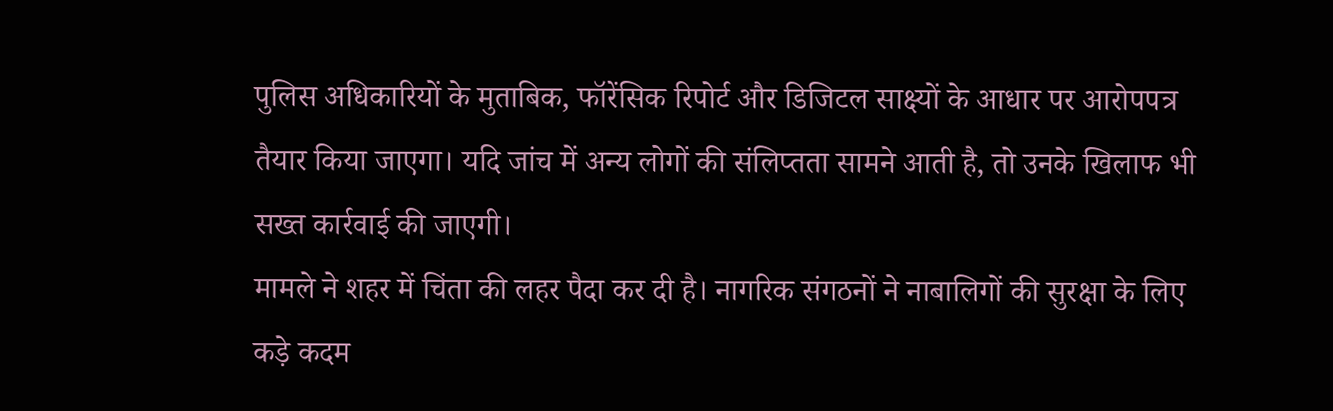पुलिस अधिकारियों के मुताबिक, फॉरेंसिक रिपोर्ट और डिजिटल साक्ष्यों के आधार पर आरोपपत्र तैयार किया जाएगा। यदि जांच में अन्य लोगों की संलिप्तता सामने आती है, तो उनके खिलाफ भी सख्त कार्रवाई की जाएगी।
मामले ने शहर में चिंता की लहर पैदा कर दी है। नागरिक संगठनों ने नाबालिगों की सुरक्षा के लिए कड़े कदम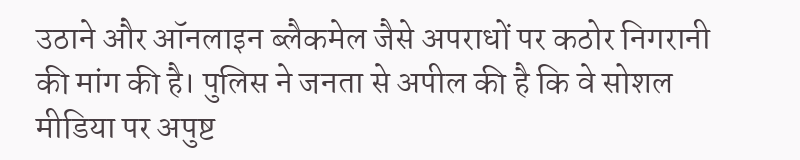उठाने और ऑनलाइन ब्लैकमेल जैसे अपराधों पर कठोर निगरानी की मांग की है। पुलिस ने जनता से अपील की है कि वे सोशल मीडिया पर अपुष्ट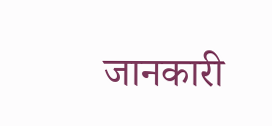जानकारी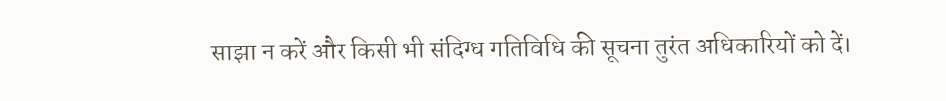साझा न करें और किसी भी संदिग्ध गतिविधि की सूचना तुरंत अधिकारियों को दें।